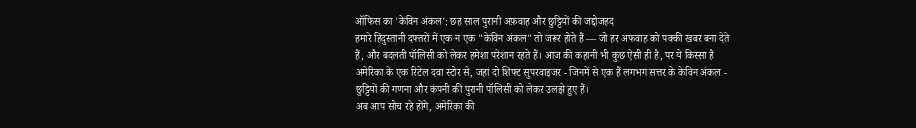ऑफिस का 'केविन अंकल': छह साल पुरानी अफ़वाह और छुट्टियों की जद्दोजहद
हमारे हिंदुस्तानी दफ्तरों में एक न एक "केविन अंकल" तो जरूर होते हैं — जो हर अफवाह को पक्की खबर बना देते हैं, और बदलती पॉलिसी को लेकर हमेशा परेशान रहते हैं। आज की कहानी भी कुछ ऐसी ही है, पर ये किस्सा है अमेरिका के एक रिटेल दवा स्टोर से, जहां दो शिफ्ट सुपरवाइजर - जिनमें से एक हैं लगभग सत्तर के केविन अंकल - छुट्टियों की गणना और कंपनी की पुरानी पॉलिसी को लेकर उलझे हुए हैं।
अब आप सोच रहे होंगे, अमेरिका की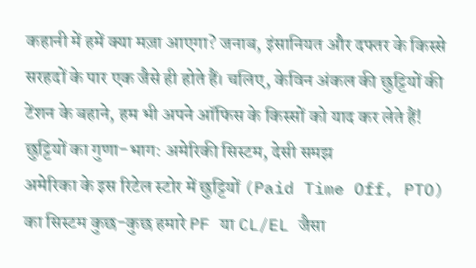कहानी में हमें क्या मज़ा आएगा? जनाब, इंसानियत और दफ्तर के किस्से सरहदों के पार एक जैसे ही होते हैं। चलिए, केविन अंकल की छुट्टियों की टेंशन के बहाने, हम भी अपने ऑफिस के किस्सों को याद कर लेते हैं!
छुट्टियों का गुणा-भाग: अमेरिकी सिस्टम, देसी समझ
अमेरिका के इस रिटेल स्टोर में छुट्टियों (Paid Time Off, PTO) का सिस्टम कुछ-कुछ हमारे PF या CL/EL जैसा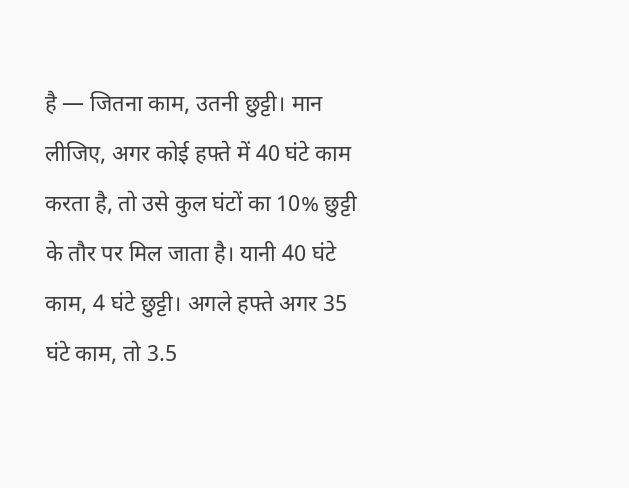है — जितना काम, उतनी छुट्टी। मान लीजिए, अगर कोई हफ्ते में 40 घंटे काम करता है, तो उसे कुल घंटों का 10% छुट्टी के तौर पर मिल जाता है। यानी 40 घंटे काम, 4 घंटे छुट्टी। अगले हफ्ते अगर 35 घंटे काम, तो 3.5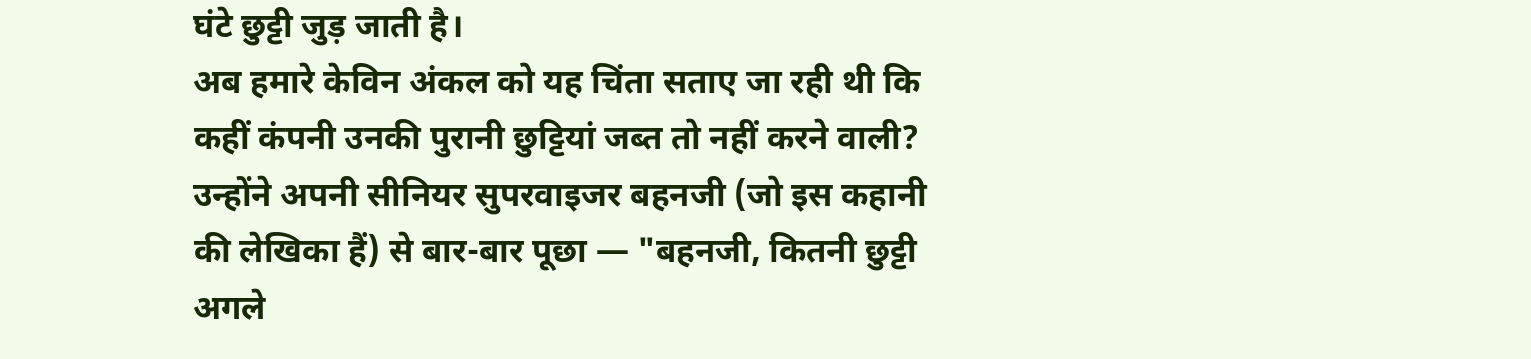घंटे छुट्टी जुड़ जाती है।
अब हमारे केविन अंकल को यह चिंता सताए जा रही थी कि कहीं कंपनी उनकी पुरानी छुट्टियां जब्त तो नहीं करने वाली? उन्होंने अपनी सीनियर सुपरवाइजर बहनजी (जो इस कहानी की लेखिका हैं) से बार-बार पूछा — "बहनजी, कितनी छुट्टी अगले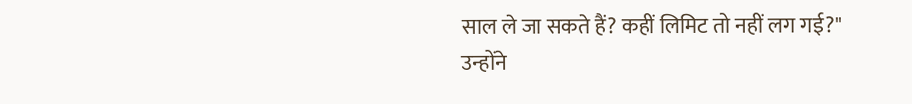साल ले जा सकते हैं? कहीं लिमिट तो नहीं लग गई?"
उन्होंने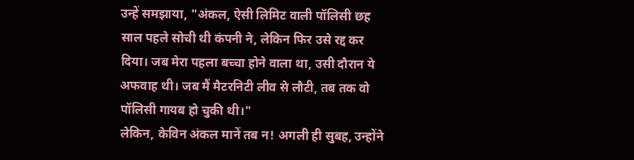उन्हें समझाया, "अंकल, ऐसी लिमिट वाली पॉलिसी छह साल पहले सोची थी कंपनी ने, लेकिन फिर उसे रद्द कर दिया। जब मेरा पहला बच्चा होने वाला था, उसी दौरान ये अफवाह थी। जब मैं मैटरनिटी लीव से लौटी, तब तक वो पॉलिसी गायब हो चुकी थी।"
लेकिन, केविन अंकल मानें तब न! अगली ही सुबह, उन्होंने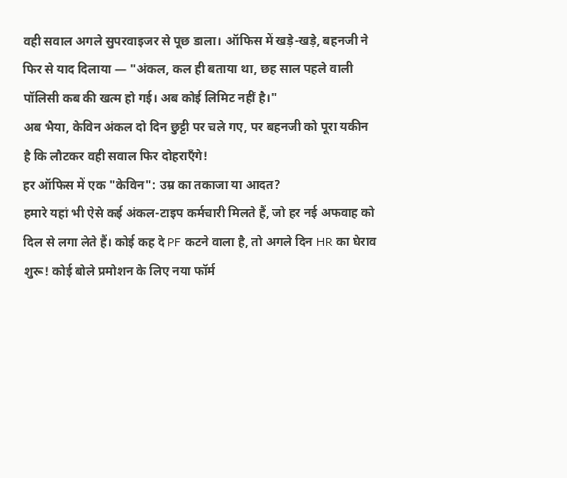वही सवाल अगले सुपरवाइजर से पूछ डाला। ऑफिस में खड़े-खड़े, बहनजी ने फिर से याद दिलाया — "अंकल, कल ही बताया था, छह साल पहले वाली पॉलिसी कब की खत्म हो गई। अब कोई लिमिट नहीं है।"
अब भैया, केविन अंकल दो दिन छुट्टी पर चले गए, पर बहनजी को पूरा यकीन है कि लौटकर वही सवाल फिर दोहराएँगे!
हर ऑफिस में एक "केविन": उम्र का तकाजा या आदत?
हमारे यहां भी ऐसे कई अंकल-टाइप कर्मचारी मिलते हैं, जो हर नई अफवाह को दिल से लगा लेते हैं। कोई कह दे PF कटने वाला है, तो अगले दिन HR का घेराव शुरू! कोई बोले प्रमोशन के लिए नया फॉर्म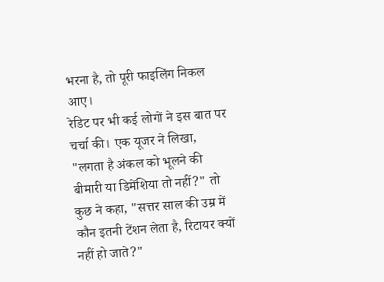भरना है, तो पूरी फाइलिंग निकल आए।
रेडिट पर भी कई लोगों ने इस बात पर चर्चा की। एक यूजर ने लिखा, "लगता है अंकल को भूलने की बीमारी या डिमेंशिया तो नहीं?" तो कुछ ने कहा, "सत्तर साल की उम्र में कौन इतनी टेंशन लेता है, रिटायर क्यों नहीं हो जाते?"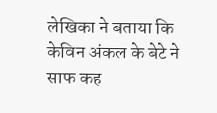लेखिका ने बताया कि केविन अंकल के बेटे ने साफ कह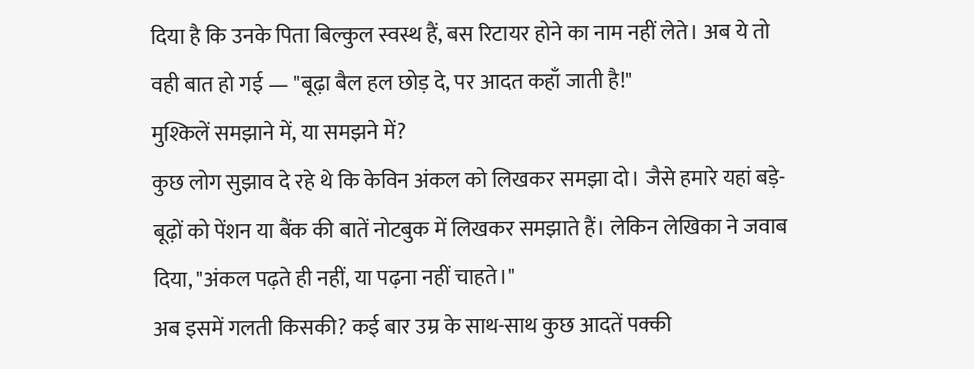दिया है कि उनके पिता बिल्कुल स्वस्थ हैं, बस रिटायर होने का नाम नहीं लेते। अब ये तो वही बात हो गई — "बूढ़ा बैल हल छोड़ दे, पर आदत कहाँ जाती है!"
मुश्किलें समझाने में, या समझने में?
कुछ लोग सुझाव दे रहे थे कि केविन अंकल को लिखकर समझा दो। जैसे हमारे यहां बड़े-बूढ़ों को पेंशन या बैंक की बातें नोटबुक में लिखकर समझाते हैं। लेकिन लेखिका ने जवाब दिया, "अंकल पढ़ते ही नहीं, या पढ़ना नहीं चाहते।"
अब इसमें गलती किसकी? कई बार उम्र के साथ-साथ कुछ आदतें पक्की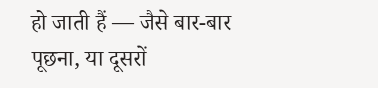हो जाती हैं — जैसे बार-बार पूछना, या दूसरों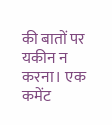की बातों पर यकीन न करना। एक कमेंट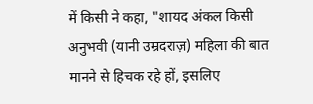में किसी ने कहा, "शायद अंकल किसी अनुभवी (यानी उम्रदराज़) महिला की बात मानने से हिचक रहे हों, इसलिए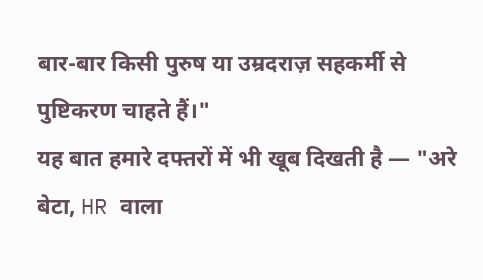बार-बार किसी पुरुष या उम्रदराज़ सहकर्मी से पुष्टिकरण चाहते हैं।"
यह बात हमारे दफ्तरों में भी खूब दिखती है — "अरे बेटा, HR वाला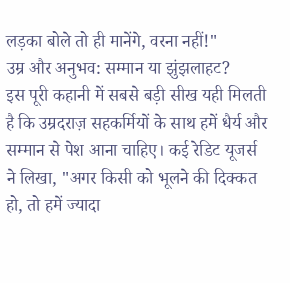लड़का बोले तो ही मानेंगे, वरना नहीं!"
उम्र और अनुभव: सम्मान या झुंझलाहट?
इस पूरी कहानी में सबसे बड़ी सीख यही मिलती है कि उम्रदराज़ सहकर्मियों के साथ हमें धैर्य और सम्मान से पेश आना चाहिए। कई रेडिट यूजर्स ने लिखा, "अगर किसी को भूलने की दिक्कत हो, तो हमें ज्यादा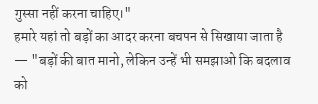गुस्सा नहीं करना चाहिए।"
हमारे यहां तो बड़ों का आदर करना बचपन से सिखाया जाता है — "बड़ों की बात मानो, लेकिन उन्हें भी समझाओ कि बदलाव को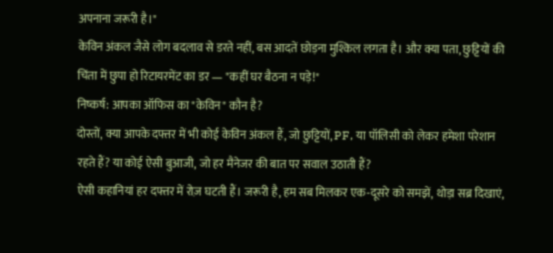अपनाना जरूरी है।"
केविन अंकल जैसे लोग बदलाव से डरते नहीं, बस आदतें छोड़ना मुश्किल लगता है। और क्या पता, छुट्टियों की चिंता में छुपा हो रिटायरमेंट का डर — "कहीं घर बैठना न पड़े!"
निष्कर्ष: आपका ऑफिस का "केविन" कौन है?
दोस्तों, क्या आपके दफ्तर में भी कोई केविन अंकल हैं, जो छुट्टियों, PF, या पॉलिसी को लेकर हमेशा परेशान रहते हैं? या कोई ऐसी बुआजी, जो हर मैनेजर की बात पर सवाल उठाती हैं?
ऐसी कहानियां हर दफ्तर में रोज़ घटती हैं। जरूरी है, हम सब मिलकर एक-दूसरे को समझें, थोड़ा सब्र दिखाएं,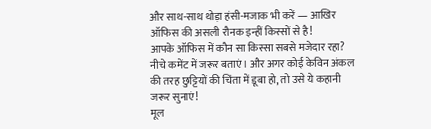और साथ-साथ थोड़ा हंसी-मजाक भी करें — आखिर ऑफिस की असली रौनक इन्हीं किस्सों से है!
आपके ऑफिस में कौन सा किस्सा सबसे मजेदार रहा? नीचे कमेंट में जरूर बताएं। और अगर कोई केविन अंकल की तरह छुट्टियों की चिंता में डूबा हो, तो उसे ये कहानी जरूर सुनाएं!
मूल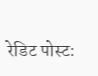रेडिट पोस्ट: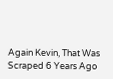Again Kevin, That Was Scraped 6 Years Ago